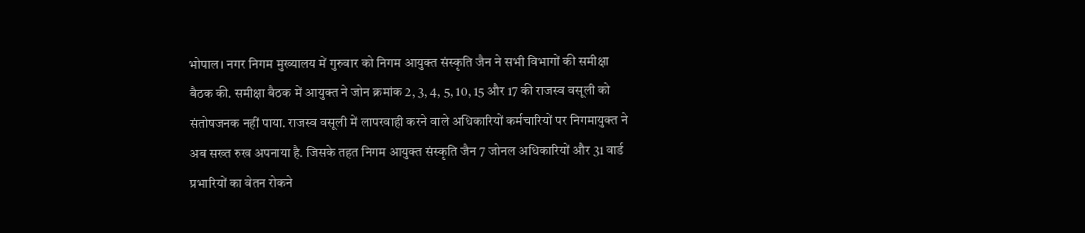भोपाल। नगर निगम मुख्यालय में गुरुवार को निगम आयुक्त संस्कृति जैन ने सभी विभागों की समीक्षा बैठक की. समीक्षा बैठक में आयुक्त ने जोन क्रमांक 2, 3, 4, 5, 10, 15 और 17 की राजस्व वसूली को संतोषजनक नहीं पाया. राजस्व वसूली में लापरवाही करने वाले अधिकारियों कर्मचारियों पर निगमायुक्त ने अब सख्त रुख अपनाया है. जिसके तहत निगम आयुक्त संस्कृति जैन 7 जोनल अधिकारियों और 31 वार्ड प्रभारियों का वेतन रोकने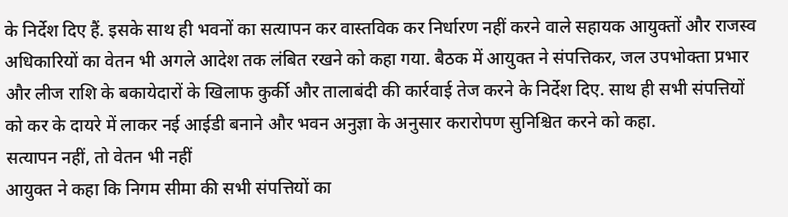के निर्देश दिए हैं. इसके साथ ही भवनों का सत्यापन कर वास्तविक कर निर्धारण नहीं करने वाले सहायक आयुक्तों और राजस्व अधिकारियों का वेतन भी अगले आदेश तक लंबित रखने को कहा गया. बैठक में आयुक्त ने संपत्तिकर, जल उपभोक्ता प्रभार और लीज राशि के बकायेदारों के खिलाफ कुर्की और तालाबंदी की कार्रवाई तेज करने के निर्देश दिए. साथ ही सभी संपत्तियों को कर के दायरे में लाकर नई आईडी बनाने और भवन अनुज्ञा के अनुसार करारोपण सुनिश्चित करने को कहा.
सत्यापन नहीं, तो वेतन भी नहीं
आयुक्त ने कहा कि निगम सीमा की सभी संपत्तियों का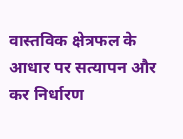वास्तविक क्षेत्रफल के आधार पर सत्यापन और कर निर्धारण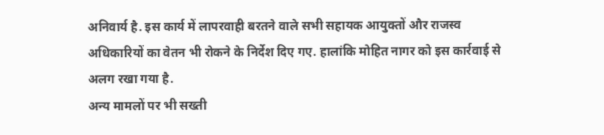अनिवार्य है. इस कार्य में लापरवाही बरतने वाले सभी सहायक आयुक्तों और राजस्व अधिकारियों का वेतन भी रोकने के निर्देश दिए गए. हालांकि मोहित नागर को इस कार्रवाई से अलग रखा गया है.
अन्य मामलों पर भी सख्ती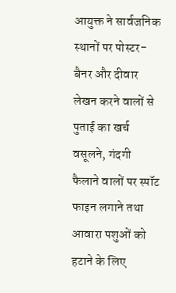आयुक्त ने सार्वजनिक स्थानों पर पोस्टर-बैनर और दीवार लेखन करने वालों से पुताई का खर्च वसूलने, गंदगी फैलाने वालों पर स्पॉट फाइन लगाने तथा आवारा पशुओं को हटाने के लिए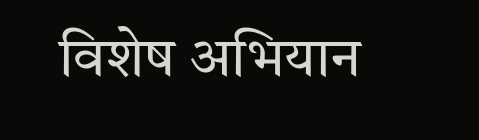विशेष अभियान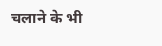चलाने के भी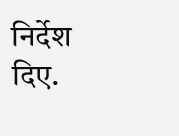निर्देश दिए.